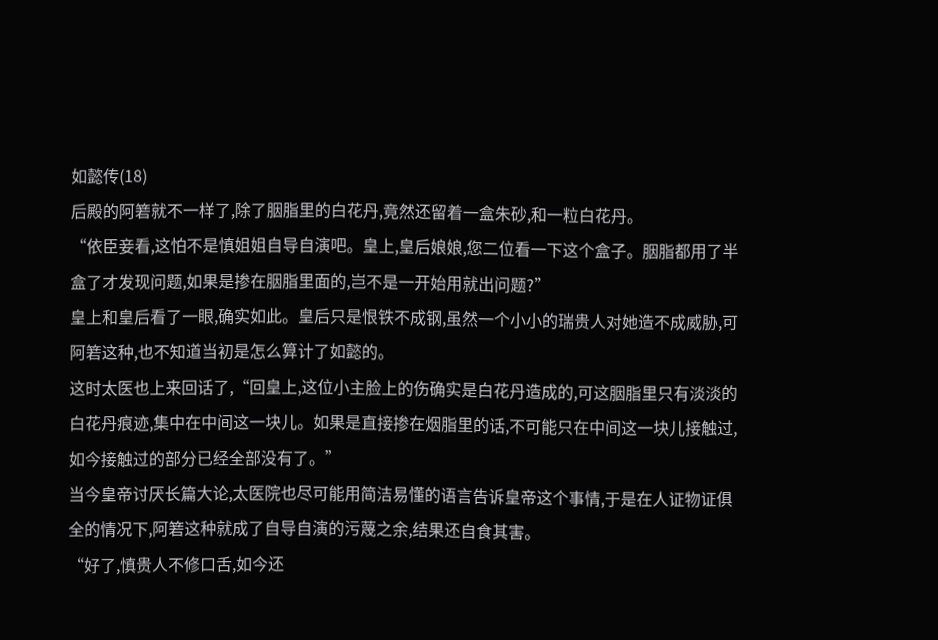如懿传(18)
后殿的阿箬就不一样了,除了胭脂里的白花丹,竟然还留着一盒朱砂,和一粒白花丹。
“依臣妾看,这怕不是慎姐姐自导自演吧。皇上,皇后娘娘,您二位看一下这个盒子。胭脂都用了半盒了才发现问题,如果是掺在胭脂里面的,岂不是一开始用就出问题?”
皇上和皇后看了一眼,确实如此。皇后只是恨铁不成钢,虽然一个小小的瑞贵人对她造不成威胁,可阿箬这种,也不知道当初是怎么算计了如懿的。
这时太医也上来回话了,“回皇上,这位小主脸上的伤确实是白花丹造成的,可这胭脂里只有淡淡的白花丹痕迹,集中在中间这一块儿。如果是直接掺在烟脂里的话,不可能只在中间这一块儿接触过,如今接触过的部分已经全部没有了。”
当今皇帝讨厌长篇大论,太医院也尽可能用简洁易懂的语言告诉皇帝这个事情,于是在人证物证俱全的情况下,阿箬这种就成了自导自演的污蔑之余,结果还自食其害。
“好了,慎贵人不修口舌,如今还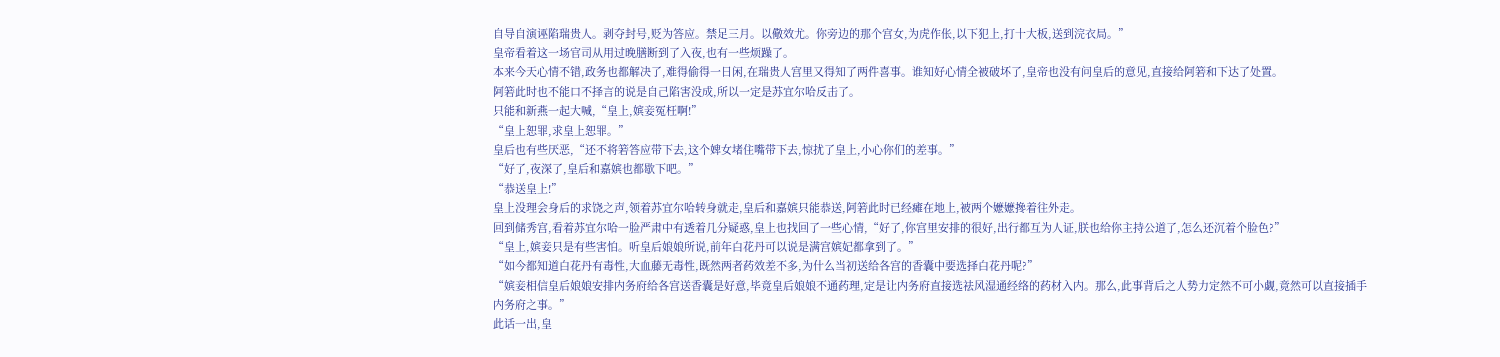自导自演诬陷瑞贵人。剥夺封号,贬为答应。禁足三月。以儆效尤。你旁边的那个宫女,为虎作伥,以下犯上,打十大板,送到浣衣局。”
皇帝看着这一场官司从用过晚膳断到了入夜,也有一些烦躁了。
本来今天心情不错,政务也都解决了,难得偷得一日闲,在瑞贵人宫里又得知了两件喜事。谁知好心情全被破坏了,皇帝也没有问皇后的意见,直接给阿箬和下达了处置。
阿箬此时也不能口不择言的说是自己陷害没成,所以一定是苏宜尔哈反击了。
只能和新燕一起大喊,“皇上,嫔妾冤枉啊!”
“皇上恕罪,求皇上恕罪。”
皇后也有些厌恶,“还不将箬答应带下去,这个婢女堵住嘴带下去,惊扰了皇上,小心你们的差事。”
“好了,夜深了,皇后和嘉嫔也都歇下吧。”
“恭送皇上!”
皇上没理会身后的求饶之声,领着苏宜尔哈转身就走,皇后和嘉嫔只能恭送,阿箬此时已经瘫在地上,被两个嬷嬷搀着往外走。
回到储秀宫,看着苏宜尔哈一脸严肃中有透着几分疑惑,皇上也找回了一些心情,“好了,你宫里安排的很好,出行都互为人证,朕也给你主持公道了,怎么还沉着个脸色?”
“皇上,嫔妾只是有些害怕。听皇后娘娘所说,前年白花丹可以说是满宫嫔妃都拿到了。”
“如今都知道白花丹有毒性,大血藤无毒性,既然两者药效差不多,为什么当初送给各宫的香囊中要选择白花丹呢?”
“嫔妾相信皇后娘娘安排内务府给各宫送香囊是好意,毕竟皇后娘娘不通药理,定是让内务府直接选祛风湿通经络的药材入内。那么,此事背后之人势力定然不可小觑,竟然可以直接插手内务府之事。”
此话一出,皇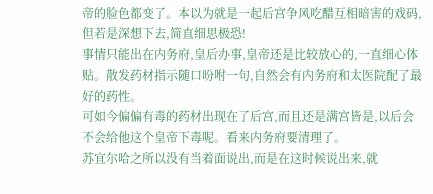帝的脸色都变了。本以为就是一起后宫争风吃醋互相暗害的戏码,但若是深想下去,简直细思极恐!
事情只能出在内务府,皇后办事,皇帝还是比较放心的,一直细心体贴。散发药材指示随口吩咐一句,自然会有内务府和太医院配了最好的药性。
可如今偏偏有毒的药材出现在了后宫,而且还是满宫皆是,以后会不会给他这个皇帝下毒呢。看来内务府要清理了。
苏宜尔哈之所以没有当着面说出,而是在这时候说出来,就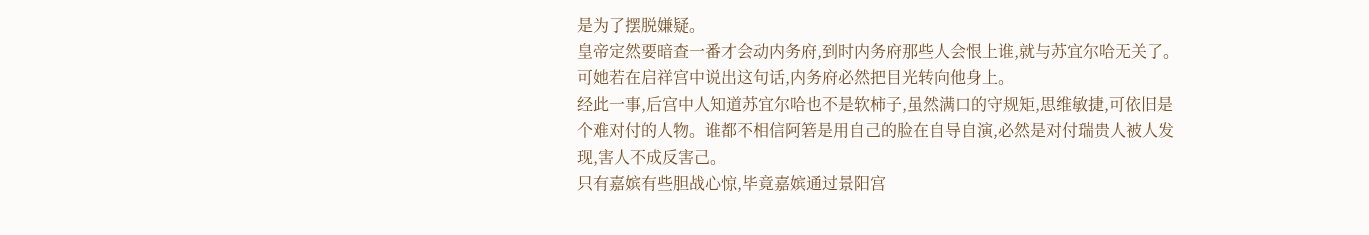是为了摆脱嫌疑。
皇帝定然要暗查一番才会动内务府,到时内务府那些人会恨上谁,就与苏宜尔哈无关了。可她若在启祥宫中说出这句话,内务府必然把目光转向他身上。
经此一事,后宫中人知道苏宜尔哈也不是软柿子,虽然满口的守规矩,思维敏捷,可依旧是个难对付的人物。谁都不相信阿箬是用自己的脸在自导自演,必然是对付瑞贵人被人发现,害人不成反害己。
只有嘉嫔有些胆战心惊,毕竟嘉嫔通过景阳宫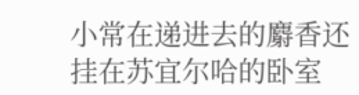小常在递进去的麝香还挂在苏宜尔哈的卧室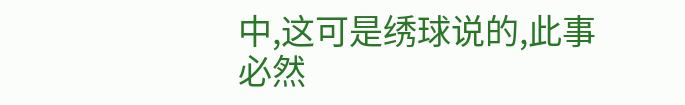中,这可是绣球说的,此事必然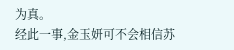为真。
经此一事,金玉妍可不会相信苏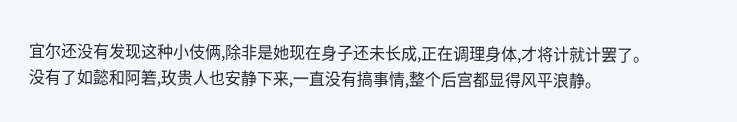宜尔还没有发现这种小伎俩,除非是她现在身子还未长成,正在调理身体,才将计就计罢了。
没有了如懿和阿箬,玫贵人也安静下来,一直没有搞事情,整个后宫都显得风平浪静。